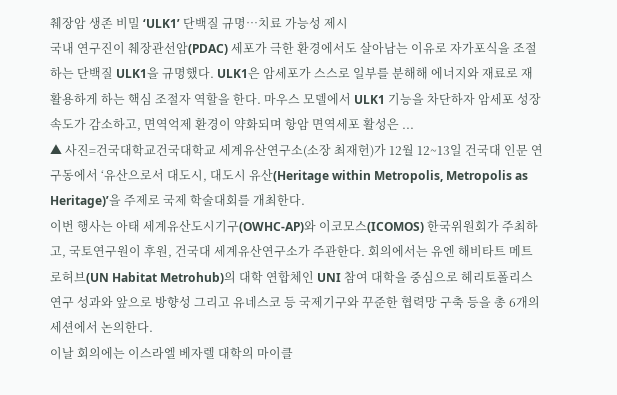췌장암 생존 비밀 ‘ULK1’ 단백질 규명…치료 가능성 제시
국내 연구진이 췌장관선암(PDAC) 세포가 극한 환경에서도 살아남는 이유로 자가포식을 조절하는 단백질 ULK1을 규명했다. ULK1은 암세포가 스스로 일부를 분해해 에너지와 재료로 재활용하게 하는 핵심 조절자 역할을 한다. 마우스 모델에서 ULK1 기능을 차단하자 암세포 성장 속도가 감소하고, 면역억제 환경이 약화되며 항암 면역세포 활성은 ...
▲ 사진=건국대학교건국대학교 세계유산연구소(소장 최재헌)가 12월 12~13일 건국대 인문 연구동에서 ‘유산으로서 대도시, 대도시 유산(Heritage within Metropolis, Metropolis as Heritage)’을 주제로 국제 학술대회를 개최한다.
이번 행사는 아태 세계유산도시기구(OWHC-AP)와 이코모스(ICOMOS) 한국위원회가 주최하고, 국토연구원이 후원, 건국대 세계유산연구소가 주관한다. 회의에서는 유엔 해비타트 메트로허브(UN Habitat Metrohub)의 대학 연합체인 UNI 참여 대학을 중심으로 헤리토폴리스 연구 성과와 앞으로 방향성 그리고 유네스코 등 국제기구와 꾸준한 협력망 구축 등을 총 6개의 세션에서 논의한다.
이날 회의에는 이스라엘 베자렐 대학의 마이클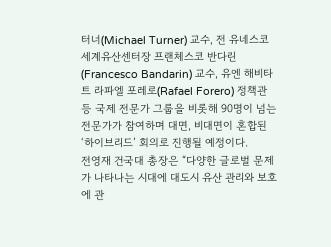터너(Michael Turner) 교수, 전 유네스코 세계유산센터장 프랜체스코 반다린 (Francesco Bandarin) 교수, 유엔 해비타트 라파엘 포레로(Rafael Forero) 정책관 등 국제 전문가 그룹을 비롯해 90명이 넘는 전문가가 참여하며 대면, 비대면이 혼합된 ‘하이브리드’ 회의로 진행될 예정이다.
전영재 건국대 총장은 “다양한 글로벌 문제가 나타나는 시대에 대도시 유산 관리와 보호에 관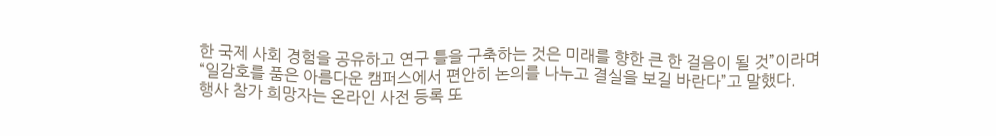한 국제 사회 경험을 공유하고 연구 틀을 구축하는 것은 미래를 향한 큰 한 걸음이 될 것”이라며 “일감호를 품은 아름다운 캠퍼스에서 편안히 논의를 나누고 결실을 보길 바란다”고 말했다.
행사 참가 희망자는 온라인 사전 등록 또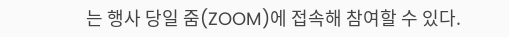는 행사 당일 줌(ZOOM)에 접속해 참여할 수 있다.